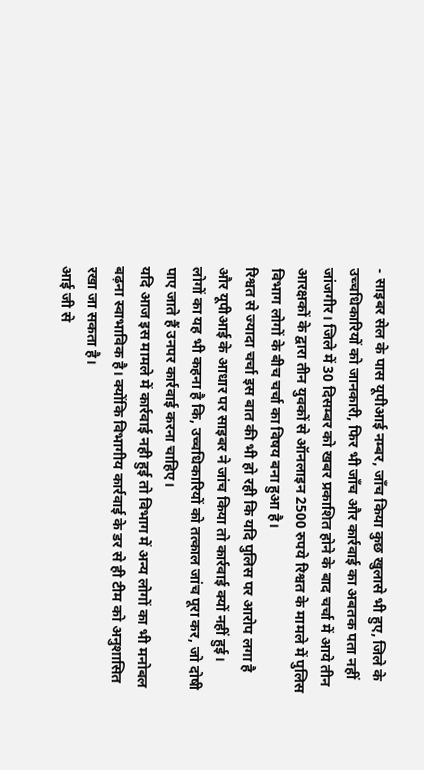- साइबर सेल के पास यूपीआई नम्बर, जाँच किया कुछ खुलासे भी हुए, जिले के उच्चधिकारियों को जानकारी, फिर भी जाँच और कार्रवाई का अबतक पता नहीं
जांजगीर। जिले में 30 दिसम्बर को खबर प्रकाशित होने के बाद चर्चा में आये तीन आरक्षकों के द्वारा तीन युवकों से ऑनलाइन 2500 रुपये रिश्वत के मामले में पुलिस विभाग लोगों के बीच चर्चा का विषय बना हुआ है।
रिश्वत से ज्यादा चर्चा इस बात की भी हो रही कि यदि पुलिस पर आरोप लगा है और यूपीआई के आधार पर साइबर ने जांच किया तो कार्रवाई क्यों नहीं हुई।
लोगों का यह भी कहना है कि, उच्चधिकारियों को तत्काल जांच पूरा कर, जो दोषी पाए जाते हैं उनपर कार्रवाई करना चाहिए।
यदि आज इस मामले में कार्रवाई नही हुई तो विभाग में अन्य लोगों का भी मनोबल बढ़ना स्वाभाविक है। क्योंकि विभागीय कार्रवाई के डर से ही टीम को अनुशासित रखा जा सकता है।
आई जी से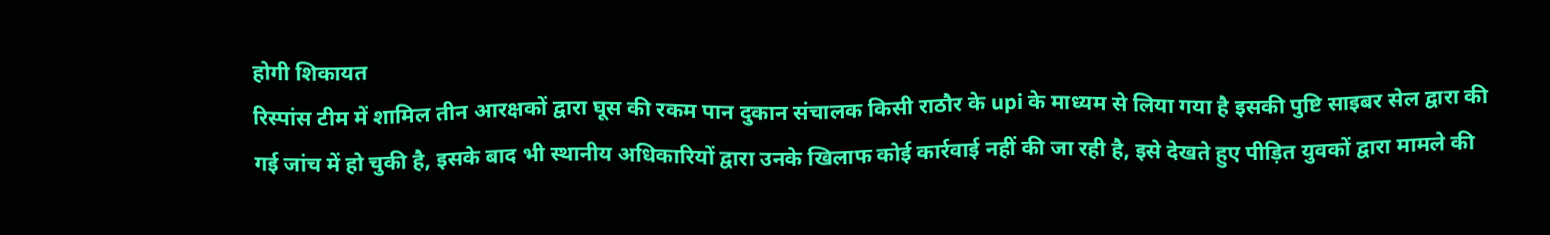होगी शिकायत
रिस्पांस टीम में शामिल तीन आरक्षकों द्वारा घूस की रकम पान दुकान संचालक किसी राठौर के upi के माध्यम से लिया गया है इसकी पुष्टि साइबर सेल द्वारा की गई जांच में हो चुकी है, इसके बाद भी स्थानीय अधिकारियों द्वारा उनके खिलाफ कोई कार्रवाई नहीं की जा रही है, इसे देखते हुए पीड़ित युवकों द्वारा मामले की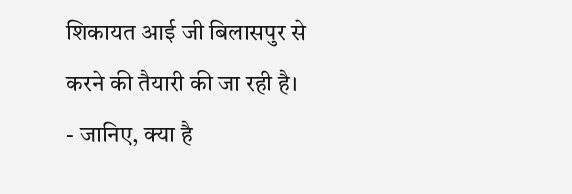शिकायत आई जी बिलासपुर से करने की तैयारी की जा रही है।
- जानिए, क्या है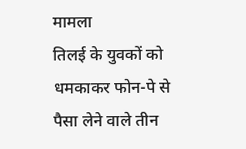मामला
तिलई के युवकों को धमकाकर फोन-पे से पैसा लेने वाले तीन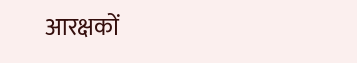आरक्षकों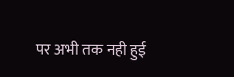पर अभी तक नही हुई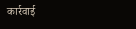कार्रवाई